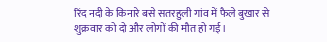रिंद नदी के किनारे बसे सतरहुली गांव में फैले बुखार से शुक्रवार को दो और लोगों की मौत हो गई।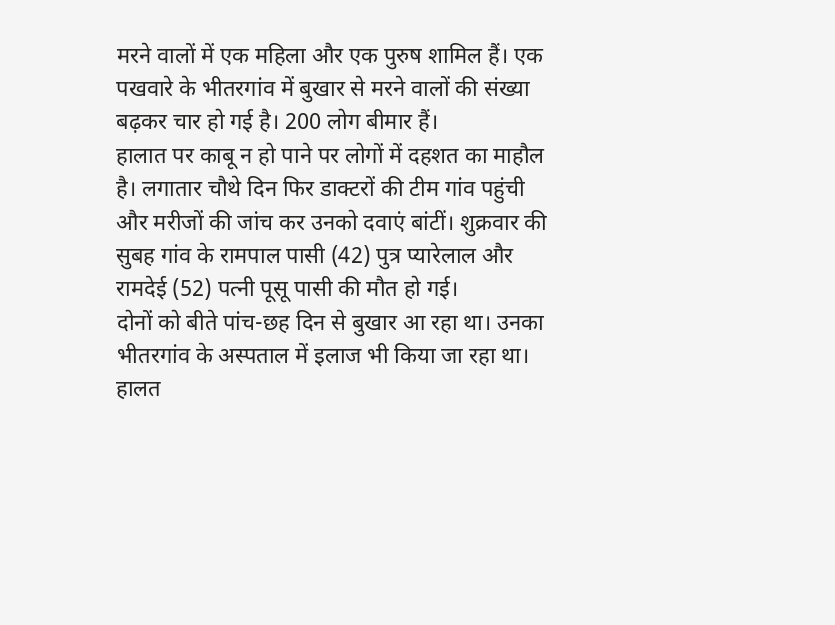मरने वालों में एक महिला और एक पुरुष शामिल हैं। एक पखवारे के भीतरगांव में बुखार से मरने वालों की संख्या बढ़कर चार हो गई है। 200 लोग बीमार हैं।
हालात पर काबू न हो पाने पर लोगों में दहशत का माहौल है। लगातार चौथे दिन फिर डाक्टरों की टीम गांव पहुंची और मरीजों की जांच कर उनको दवाएं बांटीं। शुक्रवार की सुबह गांव के रामपाल पासी (42) पुत्र प्यारेलाल और रामदेई (52) पत्नी पूसू पासी की मौत हो गई।
दोनों को बीते पांच-छह दिन से बुखार आ रहा था। उनका भीतरगांव के अस्पताल में इलाज भी किया जा रहा था। हालत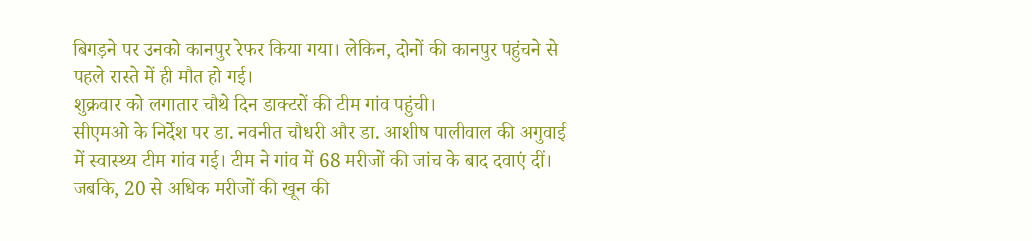बिगड़ने पर उनको कानपुर रेफर किया गया। लेकिन, दोनों की कानपुर पहुंचने से पहले रास्ते में ही मौत हो गई।
शुक्रवार को लगातार चौथे दिन डाक्टरों की टीम गांव पहुंची।
सीएमओ के निर्देश पर डा. नवनीत चौधरी और डा. आशीष पालीवाल की अगुवाई में स्वास्थ्य टीम गांव गई। टीम ने गांव में 68 मरीजों की जांच के बाद दवाएं दीं। जबकि, 20 से अधिक मरीजों की खून की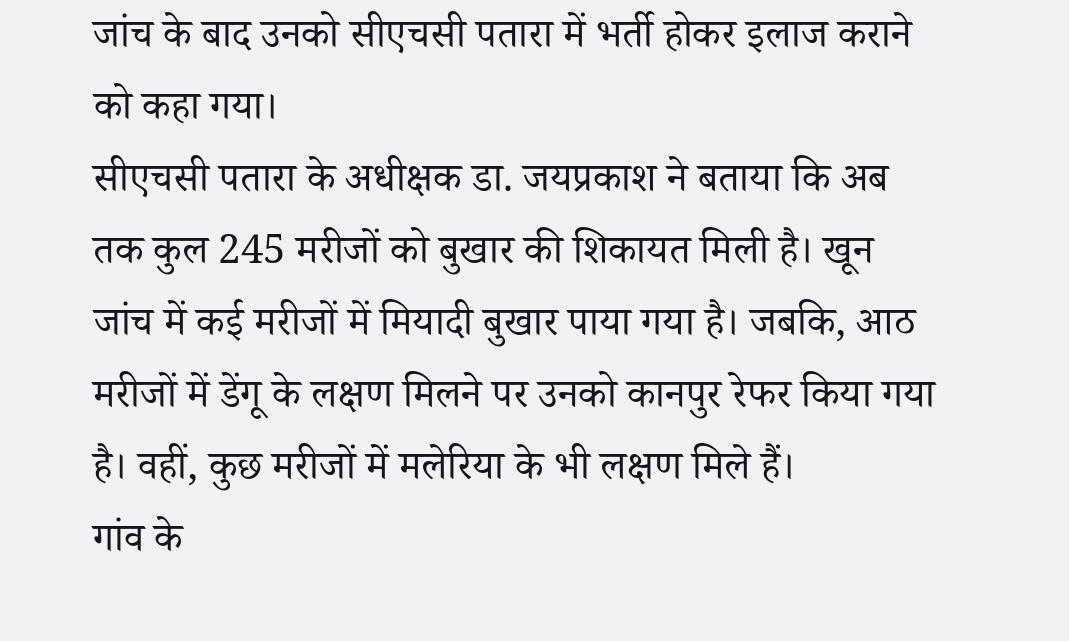जांच के बाद उनको सीएचसी पतारा में भर्ती होकर इलाज कराने को कहा गया।
सीएचसी पतारा के अधीक्षक डा. जयप्रकाश ने बताया कि अब तक कुल 245 मरीजों को बुखार की शिकायत मिली है। खून जांच में कई मरीजों में मियादी बुखार पाया गया है। जबकि, आठ मरीजों में डेंगू के लक्षण मिलने पर उनको कानपुर रेफर किया गया है। वहीं, कुछ मरीजों में मलेरिया के भी लक्षण मिले हैं।
गांव के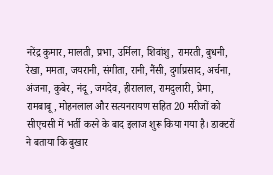नरेंद्र कुमार, मालती, प्रभा, उर्मिला, शिवांशु, रामरती, बुधनी, रेखा, ममता, जयरानी, संगीता, रानी, नैंसी, दुर्गाप्रसाद, अर्चना, अंजना, कुबेर, नंदू, जगदेव, हीरालाल, रामदुलारी, प्रेमा, रामबाबू, मोहनलाल और सत्यनरायण सहित 20 मरीजों को सीएचसी में भर्ती करने के बाद इलाज शुरू किया गया है। डाक्टरों ने बताया कि बुखार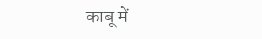काबू में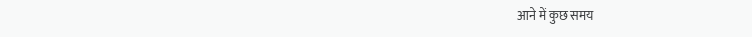आने में कुछ समय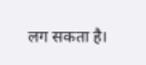लग सकता है।